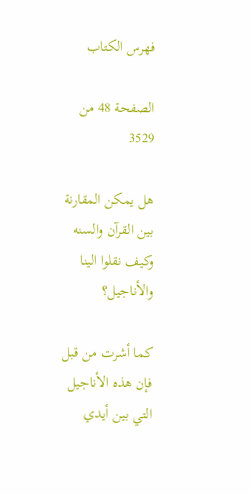فهرس الكتاب

الصفحة 48 من 3529

هل يمكن المقارنة بين القرآن والسنه وكيف نقلوا الينا والأناجيل؟

كما أشرت من قبل فإن هذه الأناجيل التي بين أيدي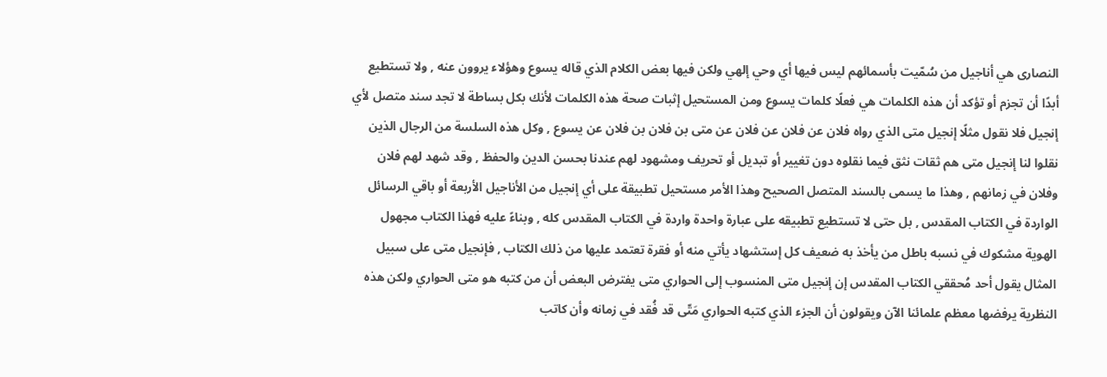النصارى هي أناجيل من سُمّيت بأسمائهم ليس فيها أي وحي إلهي ولكن فيها بعض الكلام الذي قاله يسوع وهؤلاء يروون عنه , ولا تستطيع أبدًا أن تجزم أو تؤكد أن هذه الكلمات هي فعلًا كلمات يسوع ومن المستحيل إثبات صحة هذه الكلمات لأنك بكل بساطة لا تجد سند متصل لأي إنجيل فلا نقول مثلًا إنجيل متى الذي رواه فلان عن فلان عن فلان عن متى بن فلان بن فلان عن يسوع , وكل هذه السلسة من الرجال الذين نقلوا لنا إنجيل متى هم ثقات نثق فيما نقلوه دون تغيير أو تبديل أو تحريف ومشهود لهم عندنا بحسن الدين والحفظ , وقد شهد لهم فلان وفلان في زمانهم , وهذا ما يسمى بالسند المتصل الصحيح وهذا الأمر مستحيل تطبيقة على أي إنجيل من الأناجيل الأربعة أو باقي الرسائل الواردة في الكتاب المقدس , بل حتى لا تستطيع تطبيقه على عبارة واحدة واردة في الكتاب المقدس كله , وبناءً عليه فهذا الكتاب مجهول الهوية مشكوك في نسبه باطل من يأخذ به ضعيف كل إستشهاد يأتي منه أو فقرة تعتمد عليها من ذلك الكتاب , فإنجيل متى على سبيل المثال يقول أحد مُحققي الكتاب المقدس إن إنجيل متى المنسوب إلى الحواري متى يفترض البعض أن من كتبه هو متى الحواري ولكن هذه النظرية يرفضها معظم علمائنا الآن ويقولون أن الجزء الذي كتبه الحواري مَتّى قد فُقد في زمانه وأن كاتب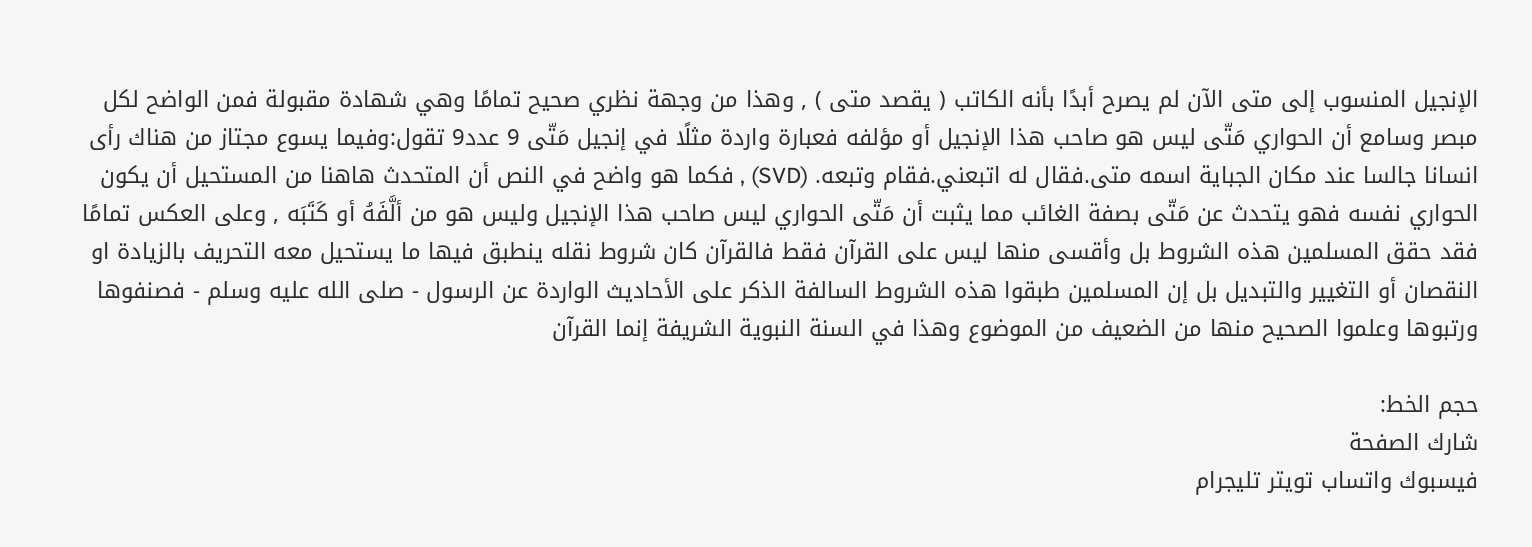الإنجيل المنسوب إلى متى الآن لم يصرح أبدًا بأنه الكاتب ( يقصد متى ) , وهذا من وجهة نظري صحيح تمامًا وهي شهادة مقبولة فمن الواضح لكل مبصر وسامع أن الحواري مَتّى ليس هو صاحب هذا الإنجيل أو مؤلفه فعبارة واردة مثلًا في إنجيل مَتّى 9 عدد9 تقول:وفيما يسوع مجتاز من هناك رأى انسانا جالسا عند مكان الجباية اسمه متى.فقال له اتبعني.فقام وتبعه. (SVD) , فكما هو واضح في النص أن المتحدث هاهنا من المستحيل أن يكون الحواري نفسه فهو يتحدث عن مَتّى بصفة الغائب مما يثبت أن مَتّى الحواري ليس صاحب هذا الإنجيل وليس هو من ألَّفَهُ أو كَتَبَه , وعلى العكس تمامًا فقد حقق المسلمين هذه الشروط بل وأقسى منها ليس على القرآن فقط فالقرآن كان شروط نقله ينطبق فيها ما يستحيل معه التحريف بالزيادة او النقصان أو التغيير والتبديل بل إن المسلمين طبقوا هذه الشروط السالفة الذكر على الأحاديث الواردة عن الرسول - صلى الله عليه وسلم - فصنفوها ورتبوها وعلموا الصحيح منها من الضعيف من الموضوع وهذا في السنة النبوية الشريفة إنما القرآن

حجم الخط:
شارك الصفحة
فيسبوك واتساب تويتر تليجرام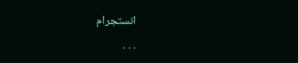انستجرام
. . .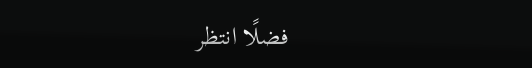فضلًا انتظر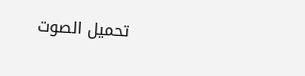تحميل الصوت